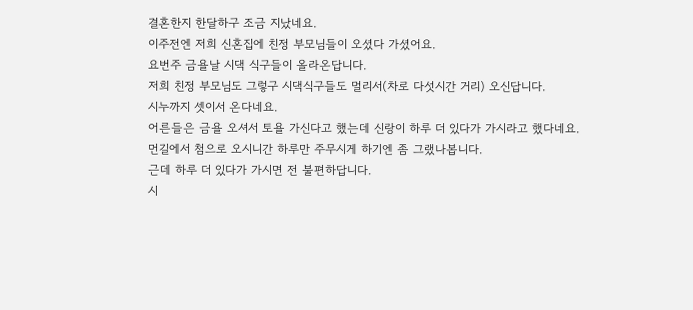결혼한지 한달하구 조금 지났네요.
이주전엔 저희 신혼집에 친정 부모님들이 오셨다 가셨어요.
요번주 금욜날 시댁 식구들이 올라온답니다.
저희 친정 부모님도 그렇구 시댁식구들도 멀리서(차로 다섯시간 거리) 오신답니다.
시누까지 셋이서 온다네요.
어른들은 금욜 오셔서 토욜 가신다고 했는데 신랑이 하루 더 있다가 가시라고 했다네요.
먼길에서 첨으로 오시니간 하루만 주무시게 하기엔 좀 그랬나봅니다.
근데 하루 더 있다가 가시면 전 불편하답니다.
시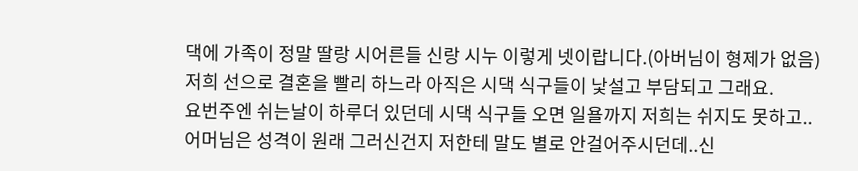댁에 가족이 정말 딸랑 시어른들 신랑 시누 이렇게 넷이랍니다.(아버님이 형제가 없음)
저희 선으로 결혼을 빨리 하느라 아직은 시댁 식구들이 낯설고 부담되고 그래요.
요번주엔 쉬는날이 하루더 있던데 시댁 식구들 오면 일욜까지 저희는 쉬지도 못하고..
어머님은 성격이 원래 그러신건지 저한테 말도 별로 안걸어주시던데..신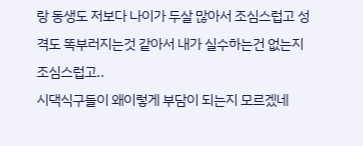랑 동생도 저보다 나이가 두살 많아서 조심스럽고 성격도 똑부러지는것 같아서 내가 실수하는건 없는지 조심스럽고..
시댁식구들이 왜이렇게 부담이 되는지 모르겠네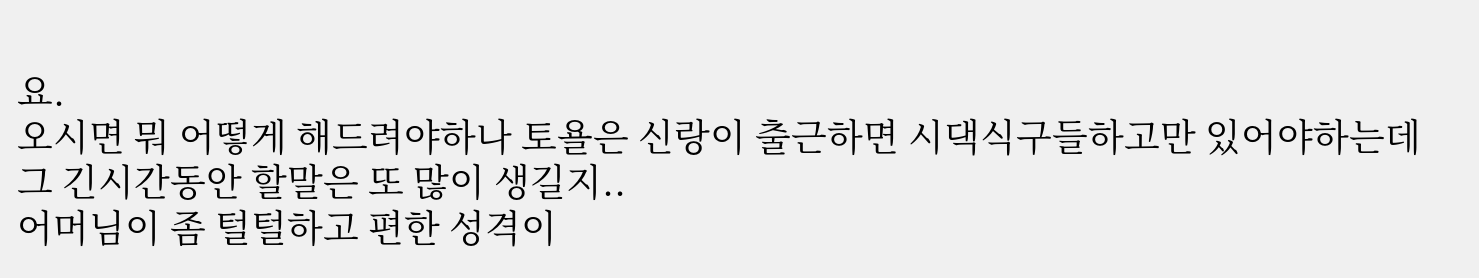요.
오시면 뭐 어떻게 해드려야하나 토욜은 신랑이 출근하면 시댁식구들하고만 있어야하는데 그 긴시간동안 할말은 또 많이 생길지..
어머님이 좀 털털하고 편한 성격이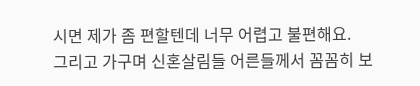시면 제가 좀 편할텐데 너무 어렵고 불편해요.
그리고 가구며 신혼살림들 어른들께서 꼼꼼히 보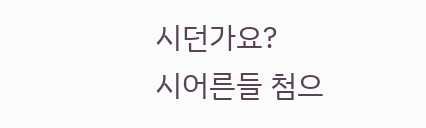시던가요?
시어른들 첨으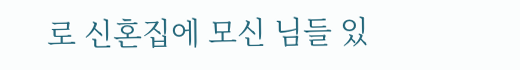로 신혼집에 모신 님들 있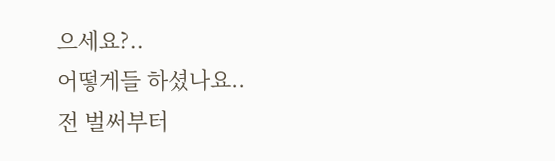으세요?..
어떻게들 하셨나요..
전 벌써부터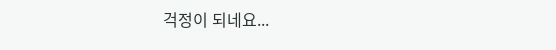걱정이 되네요...